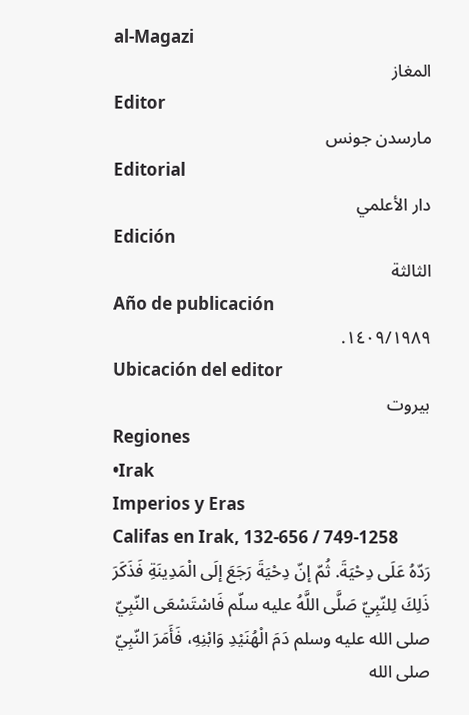al-Magazi
المغاز
Editor
مارسدن جونس
Editorial
دار الأعلمي
Edición
الثالثة
Año de publicación
١٤٠٩/١٩٨٩.
Ubicación del editor
بيروت
Regiones
•Irak
Imperios y Eras
Califas en Irak, 132-656 / 749-1258
رَدّهُ عَلَى دِحْيَةَ. ثُمّ إنّ دِحْيَةَ رَجَعَ إلَى الْمَدِينَةِ فَذَكَرَ ذَلِكَ لِلنّبِيّ صَلَّى اللَّهُ عليه سلّم فَاسْتَسْعَى النّبِيّ صلى الله عليه وسلم دَمَ الْهُنَيْدِ وَابْنِهِ، فَأَمَرَ النّبِيّ صلى الله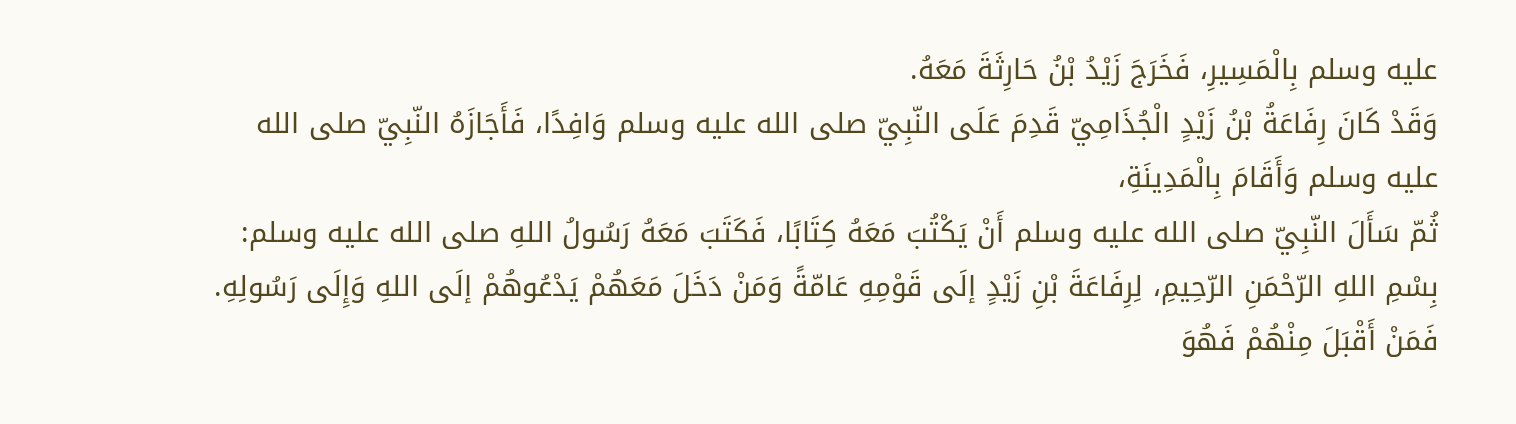عليه وسلم بِالْمَسِيرِ، فَخَرَجَ زَيْدُ بْنُ حَارِثَةَ مَعَهُ.
وَقَدْ كَانَ رِفَاعَةُ بْنُ زَيْدٍ الْجُذَامِيّ قَدِمَ عَلَى النّبِيّ صلى الله عليه وسلم وَافِدًا، فَأَجَازَهُ النّبِيّ صلى الله عليه وسلم وَأَقَامَ بِالْمَدِينَةِ،
ثُمّ سَأَلَ النّبِيّ صلى الله عليه وسلم أَنْ يَكْتُبَ مَعَهُ كِتَابًا، فَكَتَبَ مَعَهُ رَسُولُ اللهِ صلى الله عليه وسلم: بِسْمِ اللهِ الرّحْمَنِ الرّحِيمِ، لِرِفَاعَةَ بْنِ زَيْدٍ إلَى قَوْمِهِ عَامّةً وَمَنْ دَخَلَ مَعَهُمْ يَدْعُوهُمْ إلَى اللهِ وَإِلَى رَسُولِهِ. فَمَنْ أَقْبَلَ مِنْهُمْ فَهُوَ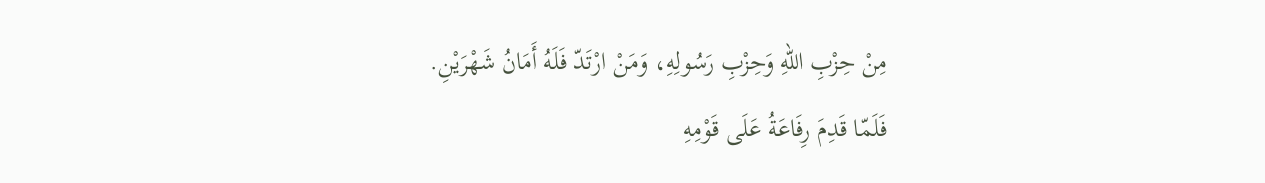مِنْ حِزْبِ اللهِ وَحِزْبِ رَسُولِهِ، وَمَنْ ارْتَدّ فَلَهُ أَمَانُ شَهْرَيْنِ.
فَلَمّا قَدِمَ رِفَاعَةُ عَلَى قَوْمِهِ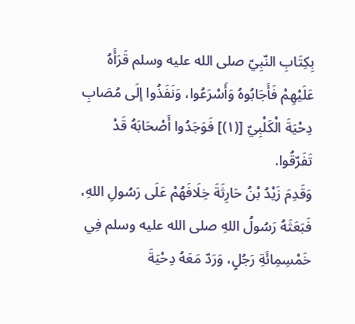بِكِتَابِ النّبِيّ صلى الله عليه وسلم قَرَأَهُ عَلَيْهِمْ فَأَجَابُوهُ وَأَسْرَعُوا، وَنَفَذُوا إلَى مُصَابِ دِحْيَةَ الْكَلْبِيّ [(١)] فَوَجَدُوا أَصْحَابَهُ قَدْ تَفَرّقُوا.
وَقَدِمَ زَيْدُ بْنُ حَارِثَةَ خِلَافَهُمْ عَلَى رَسُولِ اللهِ، فَبَعَثَهُ رَسُولُ اللهِ صلى الله عليه وسلم فِي خَمْسِمِائَةِ رَجُلٍ، وَرَدّ مَعَهُ دِحْيَةَ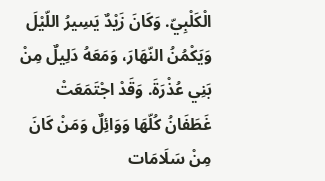الْكَلْبِيّ. وَكَانَ زَيْدٌ يَسِيرُ اللّيْلَ وَيَكْمُنُ النّهَارَ، وَمَعَهُ دَلِيلٌ مِنْ بَنِي عُذْرَةَ. وَقَدْ اجْتَمَعَتْ غَطَفَانُ كُلّهَا وَوَائِلٌ وَمَنْ كَانَ مِنْ سَلَامَات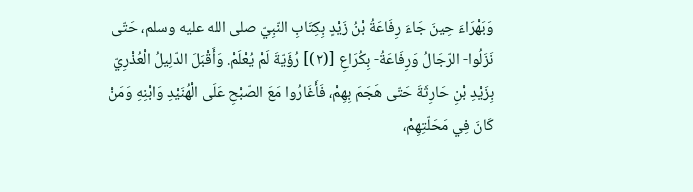وَبَهْرَاءَ حِينَ جَاءَ رِفَاعَةُ بْنُ زَيْدٍ بِكِتَابِ النّبِيّ صلى الله عليه وسلم، حَتّى نَزَلُوا- الرّجَالُ وَرِفَاعَةُ- بِكُرَاعِ [(٢)] رُؤَيّةَ لَمْ يُعْلَمْ. وَأَقْبَلَ الدّلِيلُ الْعُذْرِيّ بِزَيْدِ بْنِ حَارِثَةَ حَتّى هَجَمَ بِهِمْ، فَأَغَارُوا مَعَ الصّبْحِ عَلَى الْهُنَيْدِ وَابْنِهِ وَمَنْ كَانَ فِي مَحَلّتِهِمْ،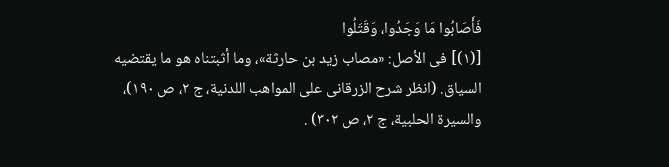فَأَصَابُوا مَا وَجَدُوا، وَقَتَلُوا
[(١)] فى الأصل: «مصاب زيد بن حارثة»، وما أثبتناه هو ما يقتضيه السياق. (انظر شرح الزرقانى على المواهب اللدنية، ج ٢، ص ١٩٠)، والسيرة الحلبية، ج ٢، ص ٣٠٢) .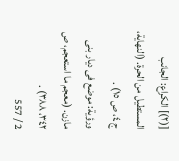[(٢)] الكراع: الجانب المستطيل من الحرة. (النهاية، ج ٤، ص ١٥) .
ورؤية: موضع فى ديار بنى مازن. (معجم ما استعجم، ص ٣٤٢، ٣٨٨) .
2 / 557